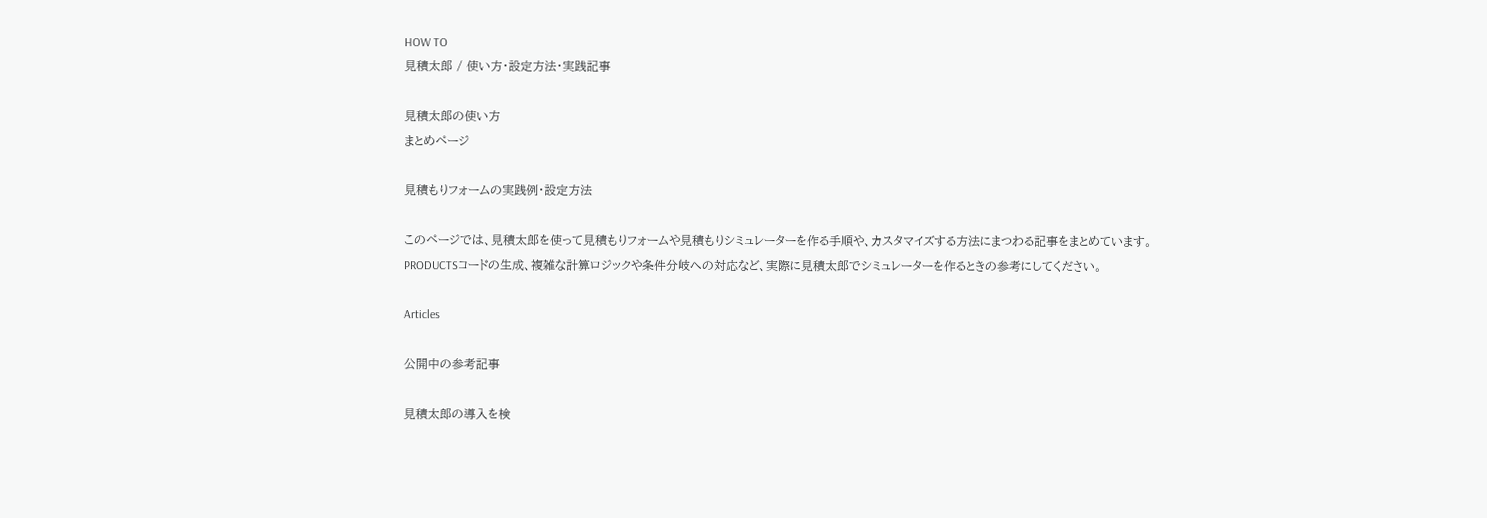HOW TO
見積太郎 / 使い方・設定方法・実践記事

見積太郎の使い方
まとめページ

見積もりフォームの実践例・設定方法

このページでは、見積太郎を使って見積もりフォームや見積もりシミュレーターを作る手順や、カスタマイズする方法にまつわる記事をまとめています。
PRODUCTSコードの生成、複雑な計算ロジックや条件分岐への対応など、実際に見積太郎でシミュレーターを作るときの参考にしてください。

Articles

公開中の参考記事

見積太郎の導入を検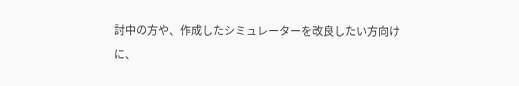討中の方や、作成したシミュレーターを改良したい方向けに、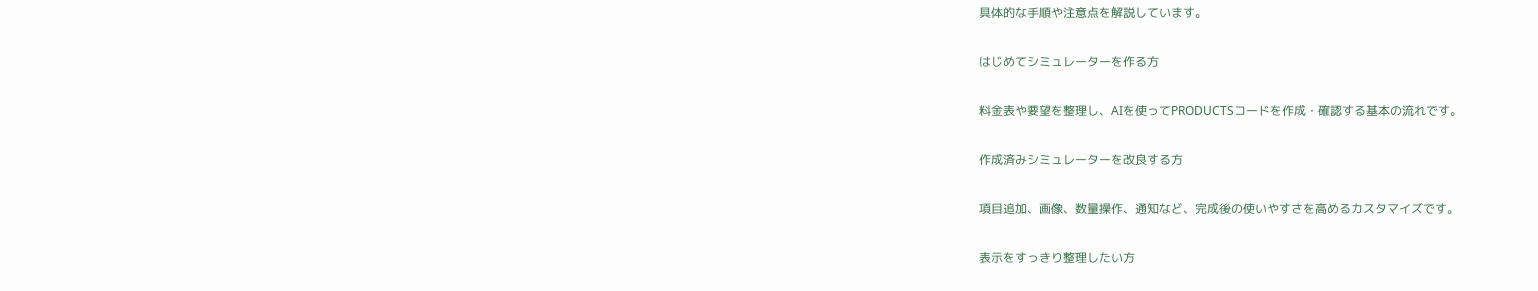具体的な手順や注意点を解説しています。

はじめてシミュレーターを作る方

料金表や要望を整理し、AIを使ってPRODUCTSコードを作成・確認する基本の流れです。

作成済みシミュレーターを改良する方

項目追加、画像、数量操作、通知など、完成後の使いやすさを高めるカスタマイズです。

表示をすっきり整理したい方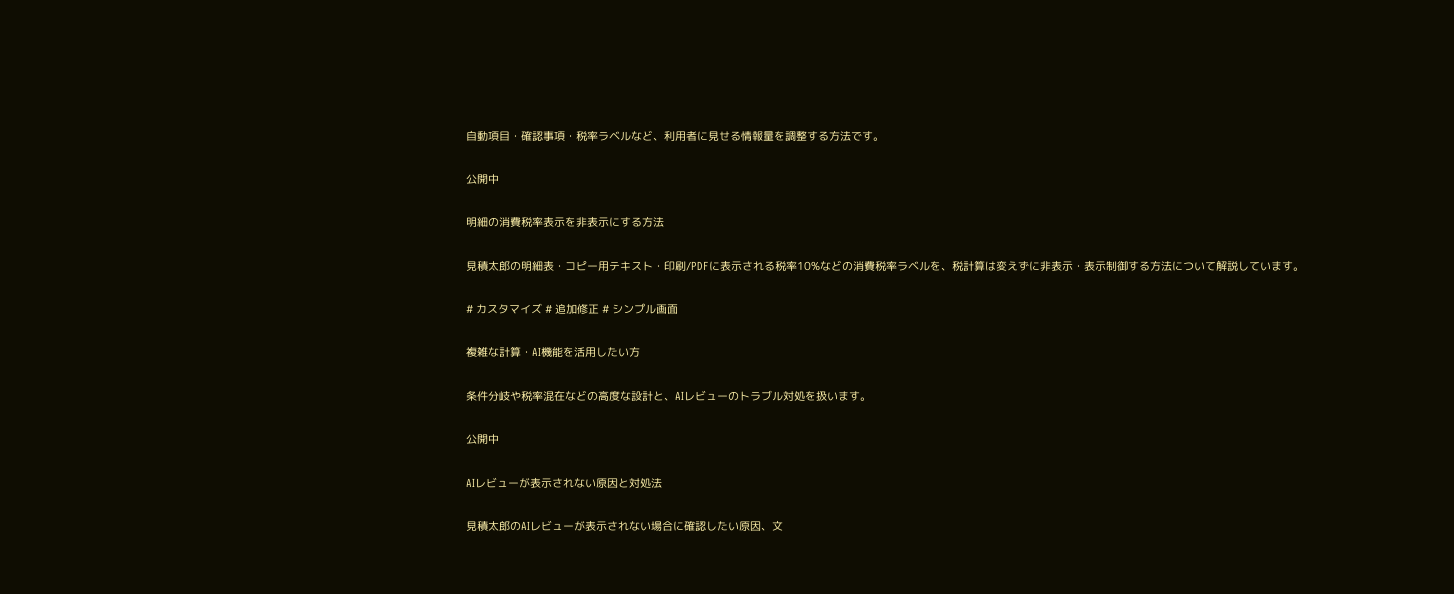自動項目・確認事項・税率ラベルなど、利用者に見せる情報量を調整する方法です。

公開中

明細の消費税率表示を非表示にする方法

見積太郎の明細表・コピー用テキスト・印刷/PDFに表示される税率10%などの消費税率ラベルを、税計算は変えずに非表示・表示制御する方法について解説しています。

# カスタマイズ # 追加修正 # シンプル画面

複雑な計算・AI機能を活用したい方

条件分岐や税率混在などの高度な設計と、AIレビューのトラブル対処を扱います。

公開中

AIレビューが表示されない原因と対処法

見積太郎のAIレビューが表示されない場合に確認したい原因、文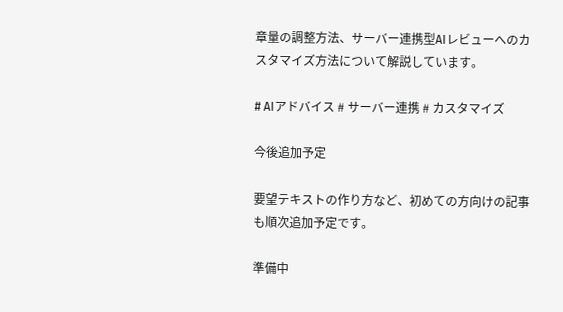章量の調整方法、サーバー連携型AIレビューへのカスタマイズ方法について解説しています。

# AIアドバイス # サーバー連携 # カスタマイズ

今後追加予定

要望テキストの作り方など、初めての方向けの記事も順次追加予定です。

準備中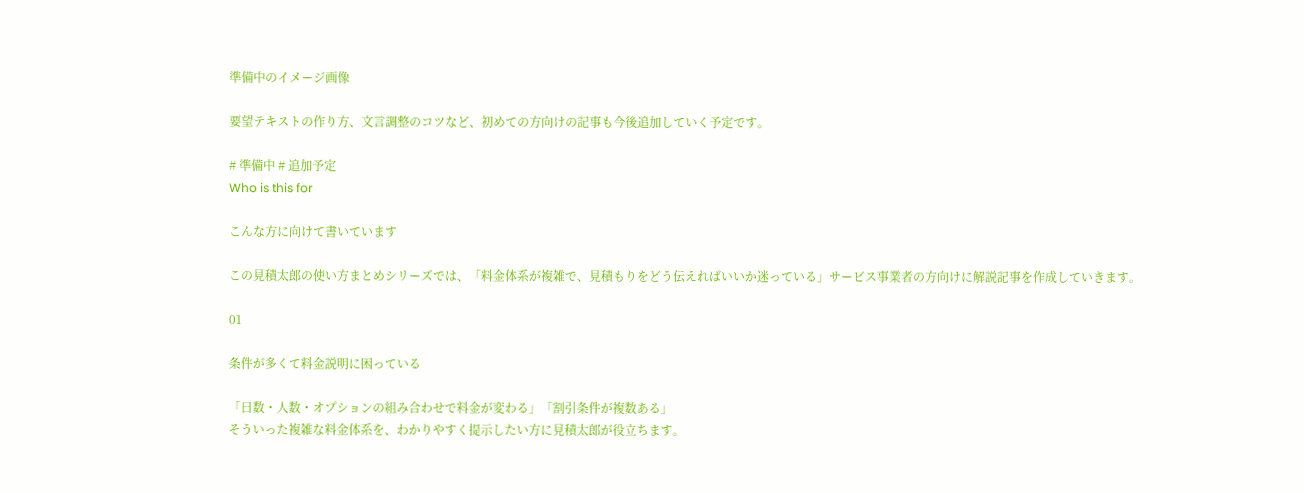準備中のイメージ画像

要望テキストの作り方、文言調整のコツなど、初めての方向けの記事も今後追加していく予定です。

# 準備中 # 追加予定
Who is this for

こんな方に向けて書いています

この見積太郎の使い方まとめシリーズでは、「料金体系が複雑で、見積もりをどう伝えればいいか迷っている」サービス事業者の方向けに解説記事を作成していきます。

01

条件が多くて料金説明に困っている

「日数・人数・オプションの組み合わせで料金が変わる」「割引条件が複数ある」
そういった複雑な料金体系を、わかりやすく提示したい方に見積太郎が役立ちます。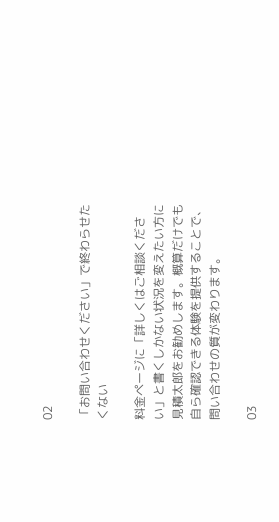02

「お問い合わせください」で終わらせたくない

料金ページに「詳しくはご相談ください」と書くしかない状況を変えたい方に見積太郎をお勧めします。概算だけでも自ら確認できる体験を提供することで、問い合わせの質が変わります。

03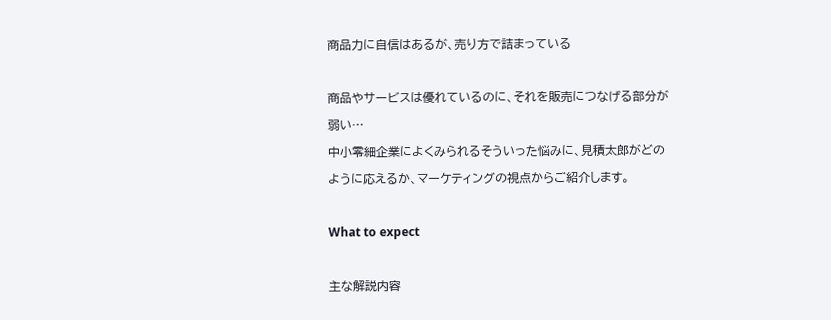商品力に自信はあるが、売り方で詰まっている

商品やサービスは優れているのに、それを販売につなげる部分が弱い…
中小零細企業によくみられるそういった悩みに、見積太郎がどのように応えるか、マーケティングの視点からご紹介します。

What to expect

主な解説内容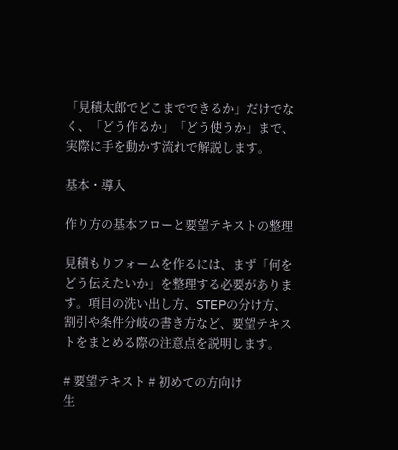「見積太郎でどこまでできるか」だけでなく、「どう作るか」「どう使うか」まで、実際に手を動かす流れで解説します。

基本・導入

作り方の基本フローと要望テキストの整理

見積もりフォームを作るには、まず「何をどう伝えたいか」を整理する必要があります。項目の洗い出し方、STEPの分け方、割引や条件分岐の書き方など、要望テキストをまとめる際の注意点を説明します。

# 要望テキスト # 初めての方向け
生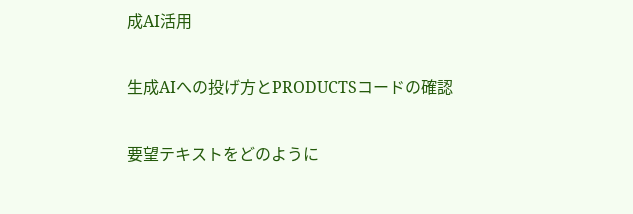成AI活用

生成AIへの投げ方とPRODUCTSコードの確認

要望テキストをどのように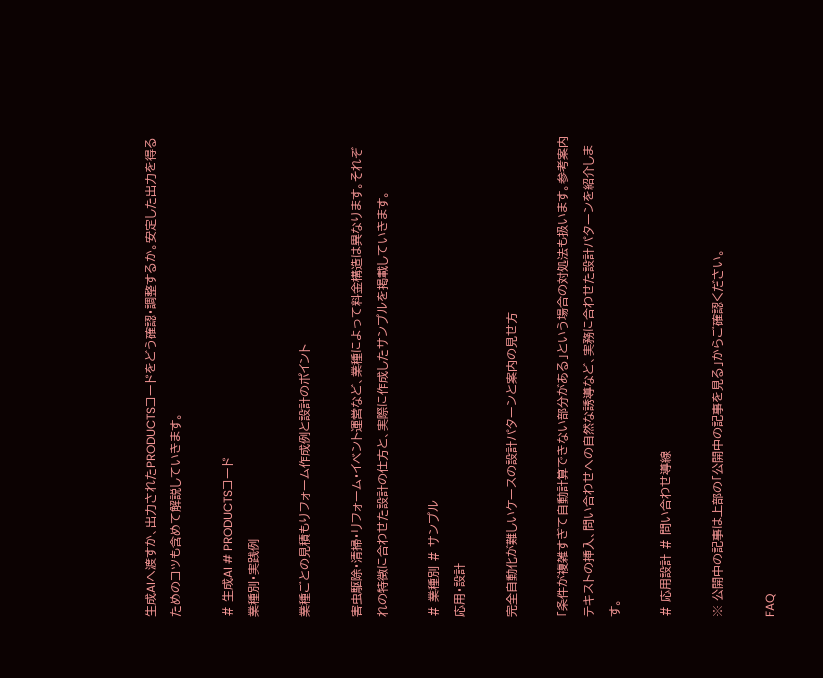生成AIへ渡すか、出力されたPRODUCTSコードをどう確認・調整するか。安定した出力を得るためのコツも含めて解説していきます。

# 生成AI # PRODUCTSコード
業種別・実践例

業種ごとの見積もりフォーム作成例と設計のポイント

害虫駆除・清掃・リフォーム・イベント運営など、業種によって料金構造は異なります。それぞれの特徴に合わせた設計の仕方と、実際に作成したサンプルを掲載していきます。

# 業種別 # サンプル
応用・設計

完全自動化が難しいケースの設計パターンと案内の見せ方

「条件が複雑すぎて自動計算できない部分がある」という場合の対処法も扱います。参考案内テキストの挿入、問い合わせへの自然な誘導など、実務に合わせた設計パターンを紹介します。

# 応用設計 # 問い合わせ導線

※ 公開中の記事は上部の「公開中の記事を見る」からご確認ください。

FAQ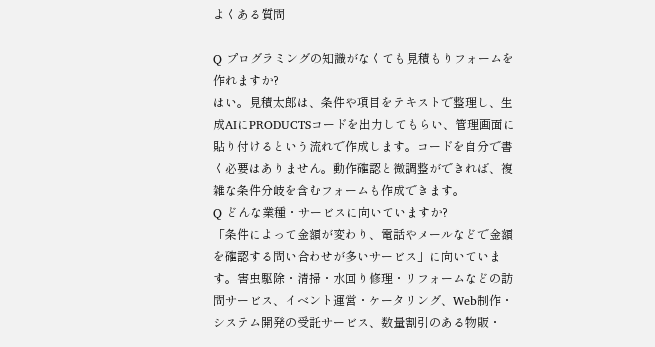よくある質問

Q プログラミングの知識がなくても見積もりフォームを作れますか?
はい。見積太郎は、条件や項目をテキストで整理し、生成AIにPRODUCTSコードを出力してもらい、管理画面に貼り付けるという流れで作成します。コードを自分で書く必要はありません。動作確認と微調整ができれば、複雑な条件分岐を含むフォームも作成できます。
Q どんな業種・サービスに向いていますか?
「条件によって金額が変わり、電話やメールなどで金額を確認する問い合わせが多いサービス」に向いています。害虫駆除・清掃・水回り修理・リフォームなどの訪問サービス、イベント運営・ケータリング、Web制作・システム開発の受託サービス、数量割引のある物販・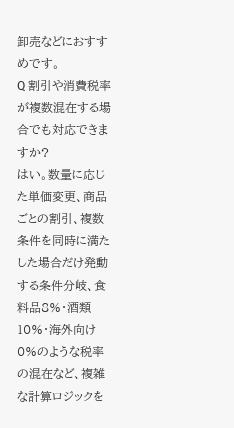卸売などにおすすめです。
Q 割引や消費税率が複数混在する場合でも対応できますか?
はい。数量に応じた単価変更、商品ごとの割引、複数条件を同時に満たした場合だけ発動する条件分岐、食料品8%・酒類10%・海外向け0%のような税率の混在など、複雑な計算ロジックを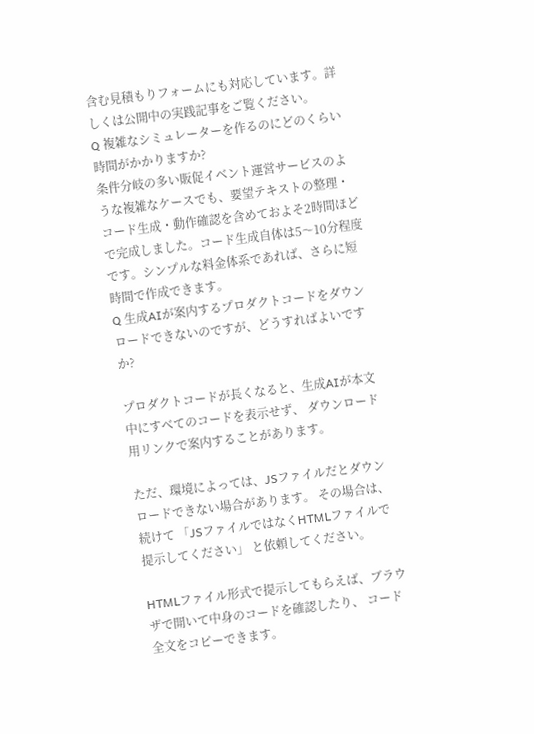含む見積もりフォームにも対応しています。詳しくは公開中の実践記事をご覧ください。
Q 複雑なシミュレーターを作るのにどのくらい時間がかかりますか?
条件分岐の多い販促イベント運営サービスのような複雑なケースでも、要望テキストの整理・コード生成・動作確認を含めておよそ2時間ほどで完成しました。コード生成自体は5〜10分程度です。シンプルな料金体系であれば、さらに短時間で作成できます。
Q 生成AIが案内するプロダクトコードをダウンロードできないのですが、どうすればよいですか?

プロダクトコードが長くなると、生成AIが本文中にすべてのコードを表示せず、 ダウンロード用リンクで案内することがあります。

ただ、環境によっては、JSファイルだとダウンロードできない場合があります。 その場合は、続けて 「JSファイルではなくHTMLファイルで提示してください」 と依頼してください。

HTMLファイル形式で提示してもらえば、ブラウザで開いて中身のコードを確認したり、 コード全文をコピーできます。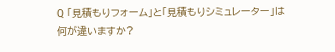Q 「見積もりフォーム」と「見積もりシミュレーター」は何が違いますか?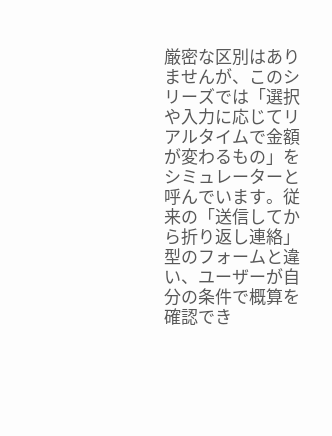厳密な区別はありませんが、このシリーズでは「選択や入力に応じてリアルタイムで金額が変わるもの」をシミュレーターと呼んでいます。従来の「送信してから折り返し連絡」型のフォームと違い、ユーザーが自分の条件で概算を確認でき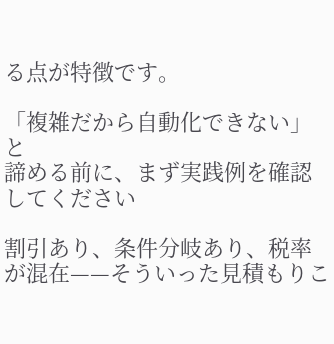る点が特徴です。

「複雑だから自動化できない」と
諦める前に、まず実践例を確認してください

割引あり、条件分岐あり、税率が混在——そういった見積もりこ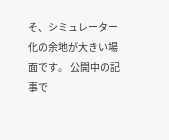そ、シミュレーター化の余地が大きい場面です。 公開中の記事で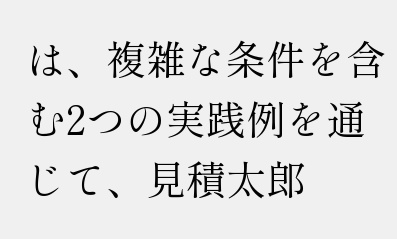は、複雑な条件を含む2つの実践例を通じて、見積太郎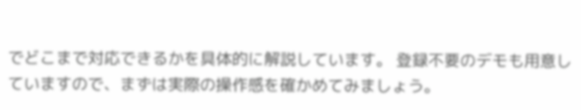でどこまで対応できるかを具体的に解説しています。 登録不要のデモも用意していますので、まずは実際の操作感を確かめてみましょう。